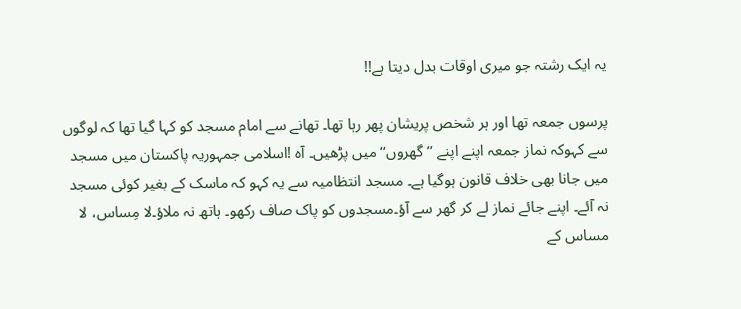یہ ایک رشتہ جو میری اوقات بدل دیتا ہے!!

پرسوں جمعہ تھا اور ہر شخص پریشان پھر رہا تھا۔ تھانے سے امام مسجد کو کہا گیا تھا کہ لوگوں سے کہوکہ نماز جمعہ اپنے اپنے ’’ گھروں‘‘ میں پڑھیں۔ آہ !اسلامی جمہوریہ پاکستان میں مسجد میں جانا بھی خلاف قانون ہوگیا ہے۔ مسجد انتظامیہ سے یہ کہو کہ ماسک کے بغیر کوئی مسجد نہ آئے۔ اپنے جائے نماز لے کر گھر سے آؤ۔مسجدوں کو پاک صاف رکھو۔ ہاتھ نہ ملاؤ۔لا مِساس، لا مساس کے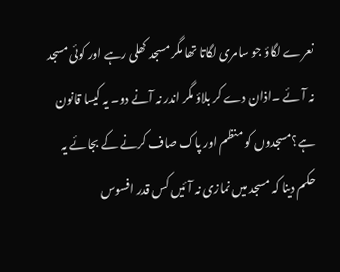نعرے لگاؤ جو سامری لگاتا تھا مگر مسجد کھلی رہے اور کوئی مسجد نہ آئے ۔اذان دے کر بلاؤ مگر اندر نہ آنے دو۔ یہ کیسا قانون ہے؟مسجدوں کو منظم اور پاک صاف کرنے کے بجائے یہ حکم دینا کہ مسجد میں نمازی نہ آئیں کس قدر افسوس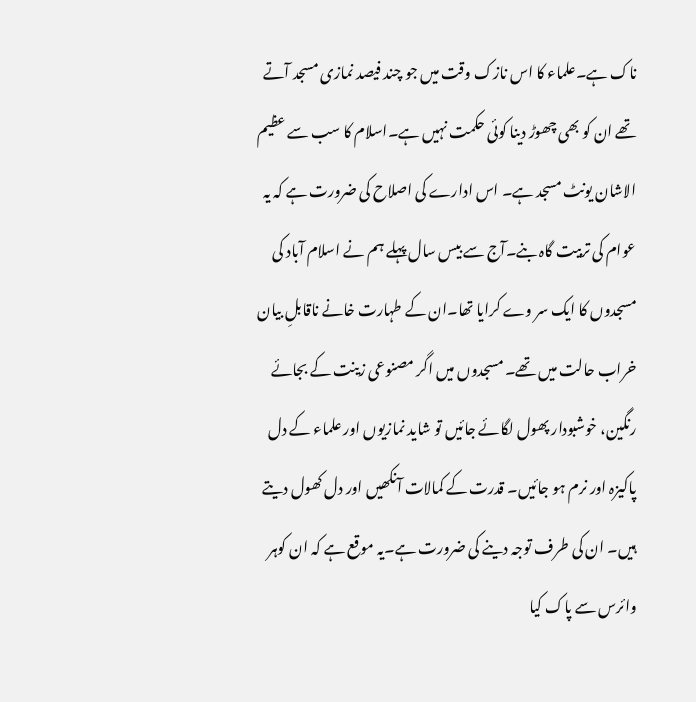ناک ہے۔علماء کا اس نازک وقت میں جو چند فیصد نمازی مسجد آتے تھے ان کو بھی چھوڑ دینا کوئی حکمت نہیں ہے۔اسلام کا سب سے عظیم الاشان یونٹ مسجد ہے۔ اس ادارے کی اصلاح کی ضرورت ہے کہ یہ عوام کی تربیت گاہ بنے۔آج سے بیس سال پہلے ہم نے اسلام آباد کی مسجدوں کا ایک سر وے کرایا تھا۔ان کے طہارت خانے ناقابلِ بیان خراب حالت میں تھے۔ مسجدوں میں اگر مصنوعی زینت کے بجائے رنگین، خوشبودار پھول لگائے جائیں تو شاید نمازیوں اور علماء کے دل پاکیزہ اور نرم ہو جائیں۔ قدرت کے کمالات آنکھیں اور دل کھول دیتے ہیں۔ ان کی طرف توجہ دینے کی ضرورت ہے۔یہ موقع ہے کہ ان کوہر وائرس سے پاک کیا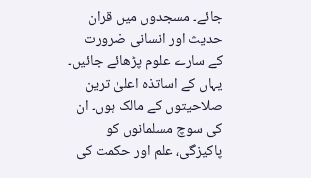جائے۔ مسجدوں میں قران حدیث اور انسانی ضرورت کے سارے علوم پڑھائے جائیں۔ یہاں کے اساتذہ اعلیٰ ترین صلاحیتوں کے مالک ہوں۔ ان کی سوچ مسلمانوں کو پاکیزگی، علم اور حکمت کی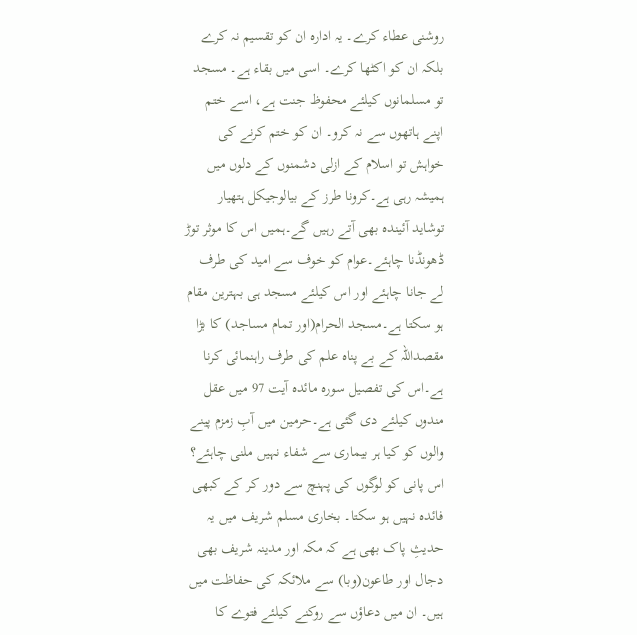روشنی عطاء کرے۔ یہ ادارہ ان کو تقسیم نہ کرے بلکہ ان کو اکٹھا کرے۔ اسی میں بقاء ہے۔ مسجد تو مسلمانوں کیلئے محفوظ جنت ہے، اسے ختم اپنے ہاتھوں سے نہ کرو۔ ان کو ختم کرنے کی خواہش تو اسلام کے ازلی دشمنوں کے دلوں میں ہمیشہ رہی ہے۔کرونا طرز کے بیالوجیکل ہتھیار توشاید آئیندہ بھی آتے رہیں گے۔ہمیں اس کا موثر توڑ ڈھونڈنا چاہئے۔عوام کو خوف سے امید کی طرف لے جانا چاہئے اور اس کیلئے مسجد ہی بہترین مقام ہو سکتا ہے۔مسجد الحرام(اور تمام مساجد) کا بڑا مقصداللہ کے بے پناہ علم کی طرف راہنمائی کرنا ہے۔اس کی تفصیل سورہ مائدہ آیت 97 میں عقل مندوں کیلئے دی گئی ہے۔حرمین میں آبِ زمزم پینے والوں کو کیا ہر بیماری سے شفاء نہیں ملنی چاہئے؟ اس پانی کو لوگوں کی پہنچ سے دور کر کے کبھی فائدہ نہیں ہو سکتا۔ بخاری مسلم شریف میں یہ حدیثِ پاک بھی ہے کہ مکہ اور مدینہ شریف بھی دجال اور طاعون(وبا) سے ملائکہ کی حفاظت میں ہیں۔ ان میں دعاؤں سے روکنے کیلئے فتوے کا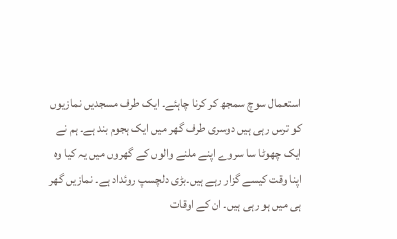استعمال سوچ سمجھ کر کرنا چاہئے۔ ایک طرف مسجدیں نمازیوں کو ترس رہی ہیں دوسری طرف گھر میں ایک ہجوم بند ہے۔ ہم نے ایک چھوٹا سا سروے اپنے ملنے والوں کے گھروں میں یہ کیا وہ اپنا وقت کیسے گزار رہے ہیں۔بڑی دلچسپ روئداد ہے۔ نمازیں گھر ہی میں ہو رہی ہیں۔ ان کے اوقات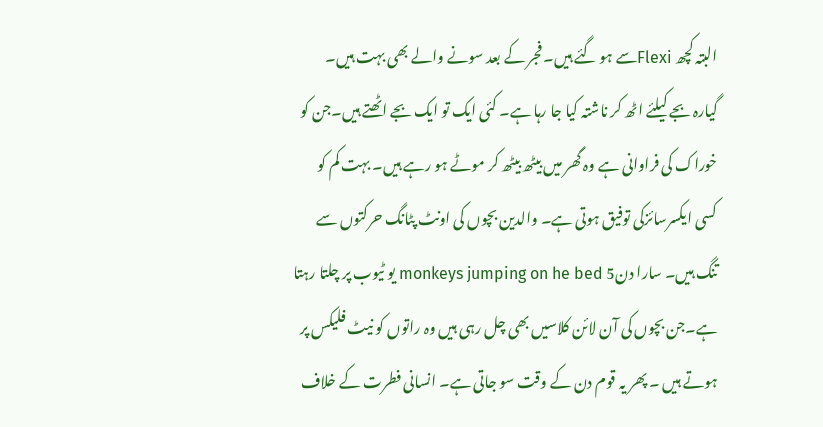البتہ کچھ Flexiسے ہو گئے ہیں۔ فجر کے بعد سونے والے بھی بہت ہیں۔ گیارہ بجے کیلئے اٹھ کر ناشتہ کیا جا رہا ہے۔ کئی ایک تو ایک بجے اٹھتے ہیں۔جن کو خوراک کی فراوانی ہے وہ گھر میں بیٹھ بیٹھ کر موٹے ہو رہے ہیں۔ بہت کم کو کسی ایکسرسائزکی توفیق ہوتی ہے۔ والدین بچوں کی اونٹ پٹانگ حرکتوں سے تنگ ہیں۔ سارا دن5 monkeys jumping on he bed یو ٹیوب پر چلتا رہتا ہے۔جن بچوں کی آن لائن کلاسیں بھی چل رہی ہیں وہ راتوں کو نیٹ فلیکس پر ہوتے ہیں ۔ پھر یہ قوم دن کے وقت سو جاتی ہے۔ انسانی فطرت کے خلاف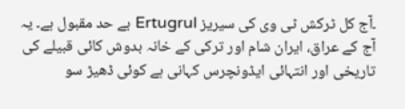۔آج کل ٹرکش ٹی وی کی سیریز Ertugrul بے حد مقبول ہے۔ یہ آج کے عراق، ایران شام اور ترکی کے خانہ بدوش کائی قبیلے کی تاریخی اور انتہائی ایڈونچرس کہانی ہے کوئی ڈھیڑ سو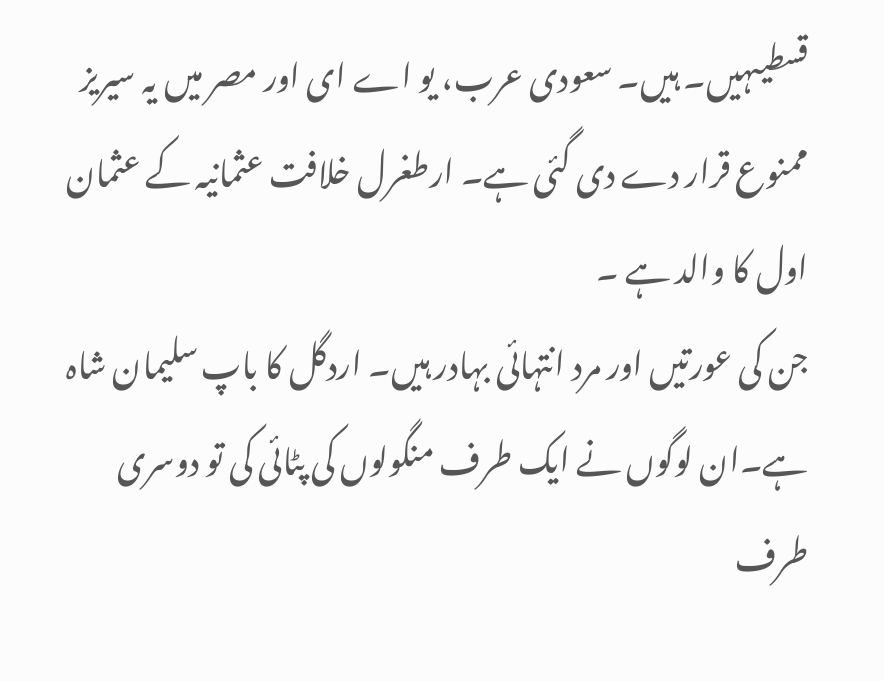قسطیںہیں۔ ہیں۔ سعودی عرب، یو اے ای اور مصر میں یہ سیریز ممنوع قرار دے دی گئی ہے۔ ارطغرل خلافت عثمانیہ کے عثمان اول کا والد ہے ۔
جن کی عورتیں اور مرد انتہائی بہادر ہیں۔ اردگل کا باپ سلیمان شاہ ہے۔ان لوگوں نے ایک طرف منگولوں کی پٹائی کی تو دوسری طرف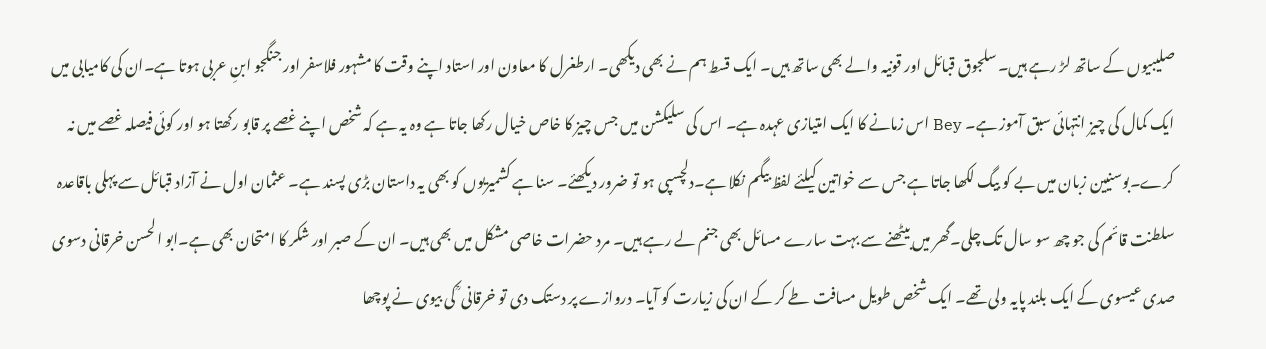صلیبیوں کے ساتھ لڑ رہے ہیں۔ سلجوق قبائل اور قونیہ والے بھی ساتھ ہیں۔ ایک قسط ہم نے بھی دیکھی۔ ارطغرل کا معاون اور استاد اپنے وقت کا مشہور فلاسفر اور جنگجو ابنِ عربی ہوتا ہے۔ان کی کامیابی میں ایک کمال کی چیز انتہائی سبق آموز ہے۔ Bey اس زمانے کا ایک امتیازی عہدہ ہے۔ اس کی سلیکشن میں جس چیز کا خاص خیال رکھا جاتا ہے وہ یہ ہے کہ شخص اپنے غصے پر قابو رکھتا ہو اور کوئی فیصلہ غصے میں نہ کرے۔بوسنیین زبان میں بے کو بیگ لکھا جاتا ہے جس سے خواتین کیلئے لفظ بیگم نکلا ہے۔دلچسپی ہو تو ضرور دیکھئے۔ سنا ہے کشمیریوں کو بھی یہ داستان بڑی پسند ہے۔ عثمان اول نے آزاد قبائل سے پہلی باقاعدہ سلطنت قائم کی جو چھ سو سال تک چلی۔گھر میں بیٹھنے سے بہت سارے مسائل بھی جنم لے رہے ہیں۔ مرد حضرات خاصی مشکل میں بھی ہیں۔ ان کے صبر اور شکر کا امتحان بھی ہے۔ابو الحسن خرقانی دسوی صدی عیسوی کے ایک بلند پایہ ولی تھے۔ ایک شخص طویل مسافت طے کر کے ان کی زیارت کو آیا۔ دروازے پر دستک دی تو خرقانی ؒ کی بیوی نے پوچھا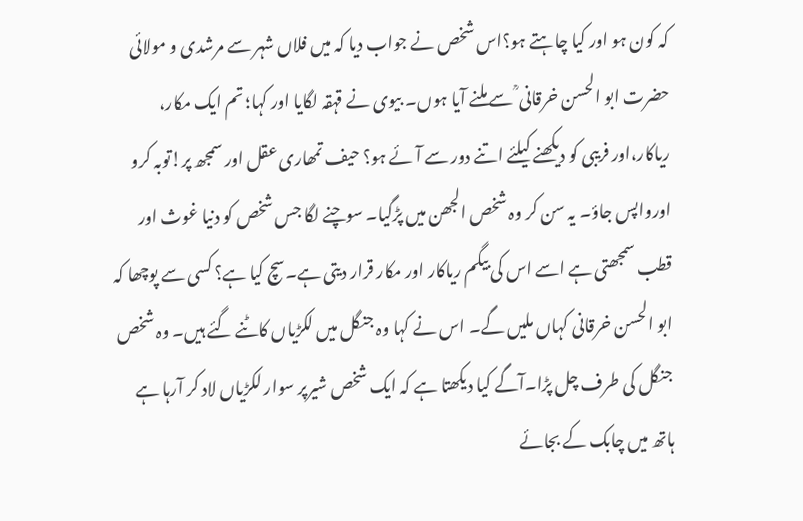کہ کون ہو اور کیا چاہتے ہو؟اس شخص نے جواب دیا کہ میں فلاں شہر سے مرشدی و مولائی حضرت ابو الحسن خرقانی ؒ سے ملنے آیا ہوں۔ بیوی نے قہقہ لگایا اور کہا؛ تم ایک مکار، ریاکار،اور فریبی کو دیکھنے کیلئے اتنے دور سے آئے ہو؟ حیف تمھاری عقل اور سمجھ پر!توبہ کرو اورواپس جاؤ۔ یہ سن کر وہ شخص الجھن میں پڑگیا۔ سوچنے لگا جس شخص کو دنیا غوث اور قطب سمجھتی ہے اسے اس کی بیگم ریاکار اور مکار قرار دیتی ہے۔سچ کیا ہے؟ کسی سے پوچھا کہ ابو الحسن خرقانی کہاں ملیں گے۔ اس نے کہا وہ جنگل میں لکڑیاں کاٹنے گئے ہیں۔ وہ شخص جنگل کی طرف چل پڑا۔آگے کیا دیکھتا ہے کہ ایک شخص شیرپر سوار لکڑیاں لاد کر آرہا ہے ہاتھ میں چابک کے بجائے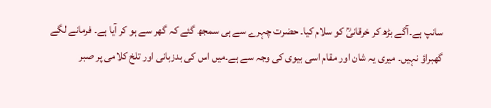سانپ ہے۔آگے بڑھ کر خرقانیؒ کو سلام کیا۔ حضرت چہرے سے ہی سمجھ گئے کہ گھر سے ہو کر آیا ہے۔ فرمانے لگے گھبراؤ نہیں۔ میری یہ شان اور مقام اسی بیوی کی وجہ سے ہے۔میں اس کی بدزبانی اور تلخ کلامی پر صبر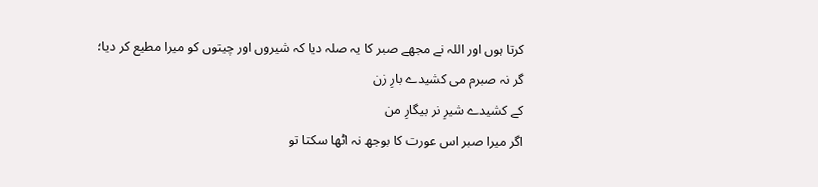کرتا ہوں اور اللہ نے مجھے صبر کا یہ صلہ دیا کہ شیروں اور چیتوں کو میرا مطیع کر دیا؛
گر نہ صبرم می کشیدے بارِ زن
کے کشیدے شیرِ نر بیگارِ من
اگر میرا صبر اس عورت کا بوجھ نہ اٹھا سکتا تو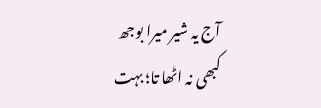آج یہ شیر میرا بوجھ کبھی نہ اٹھا تا؛ بہت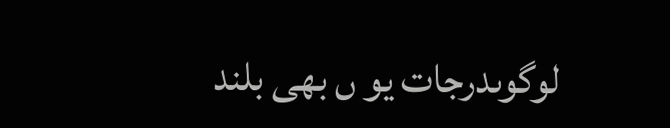لوگوںدرجات یو ں بھی بلند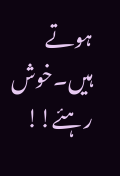ہوتے ہیں۔خوش رہئے!!